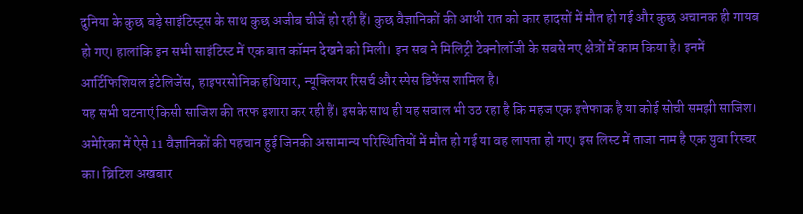दुनिया के कुछ बड़े साइंटिस्ट्स के साथ कुछ अजीब चीजें हो रही हैं। कुछ वैज्ञानिकों की आधी रात को कार हादसों में मौत हो गई और कुछ अचानक ही गायब हो गए। हालांकि इन सभी साइंटिस्ट में एक बात कॉमन देखने को मिली। इन सब ने मिलिट्री टेक्नोलॉजी के सबसे नए क्षेत्रों में काम किया है। इनमें आर्टिफिशियल इंटेलिजेंस, हाइपरसोनिक हथियार, न्यूक्लियर रिसर्च और स्पेस डिफेंस शामिल है।
यह सभी घटनाएं किसी साजिश की तरफ इशारा कर रही हैं। इसके साथ ही यह सवाल भी उठ रहा है कि महज एक इत्तेफाक है या कोई सोची समझी साजिश। अमेरिका में ऐसे 11 वैज्ञानिकों की पहचान हुई जिनकी असामान्य परिस्थितियों में मौत हो गई या वह लापता हो गए। इस लिस्ट में ताजा नाम है एक युवा रिस्चर का। ब्रिटिश अखबार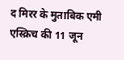द मिरर के मुताबिक एमी एस्क्रिच की 11 जून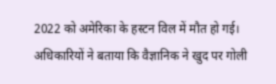2022 को अमेरिका के हस्टन विल में मौत हो गई। अधिकारियों ने बताया कि वैज्ञानिक ने खुद पर गोली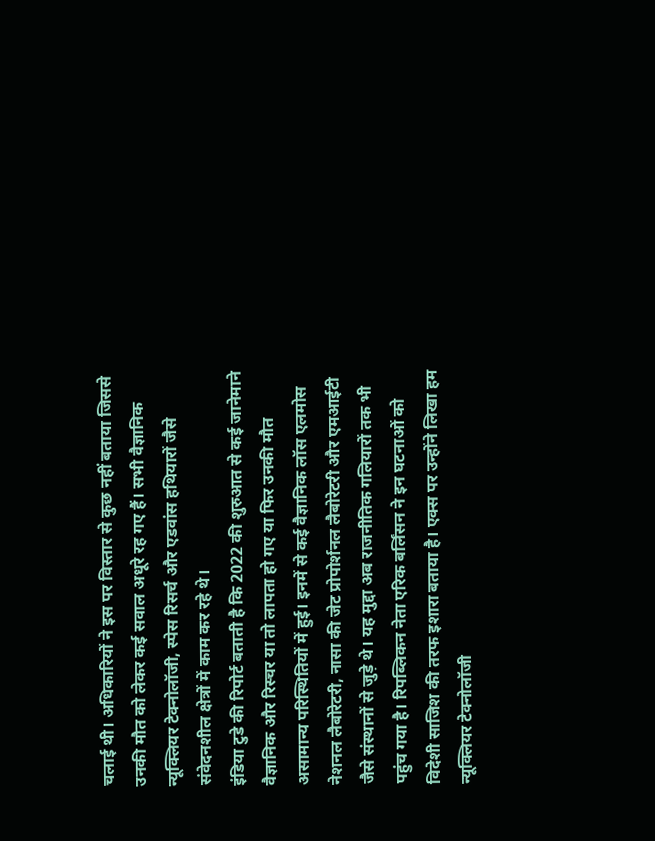चलाई थी। अधिकारियों ने इस पर विस्तार से कुछ नहीं बताया जिससे उनकी मौत को लेकर कई सवाल अधूरे रह गए हैं। सभी वैज्ञानिक न्यूक्लियर टेक्नोलॉजी, स्पेस रिसर्च और एडवांस हथियारों जैसे संवेदनशील क्षेत्रों में काम कर रहे थे।
इंडिया टुडे की रिपोर्ट बताती है कि 2022 की शुरुआत से कई जानेमाने वैज्ञानिक और रिस्चर या तो लापता हो गए या फिर उनकी मौत असामान्य परिस्थितियों में हुई। इनमें से कई वैज्ञानिक लॉस एलमोस नेशनल लैबोरेटरी, नासा की जेट प्रोपोर्शनल लैबोरेटरी और एमआईटी जैसे संस्थानों से जुड़े थे। यह मुद्दा अब राजनीतिक गलियारों तक भी पहुंच गया है। रिपब्लिकन नेता एरिक बर्लिंसन ने इन घटनाओं को विदेशी साजिश की तरफ इशारा बताया है। एक्स पर उन्होंने लिखा हम न्यूक्लियर टेक्नोलॉजी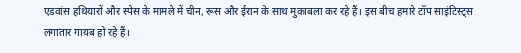एडवांस हथियारों और स्पेस के मामले में चीन, रूस और ईरान के साथ मुकाबला कर रहे हैं। इस बीच हमारे टॉप साइंटिस्ट्स लगातार गायब हो रहे हैं।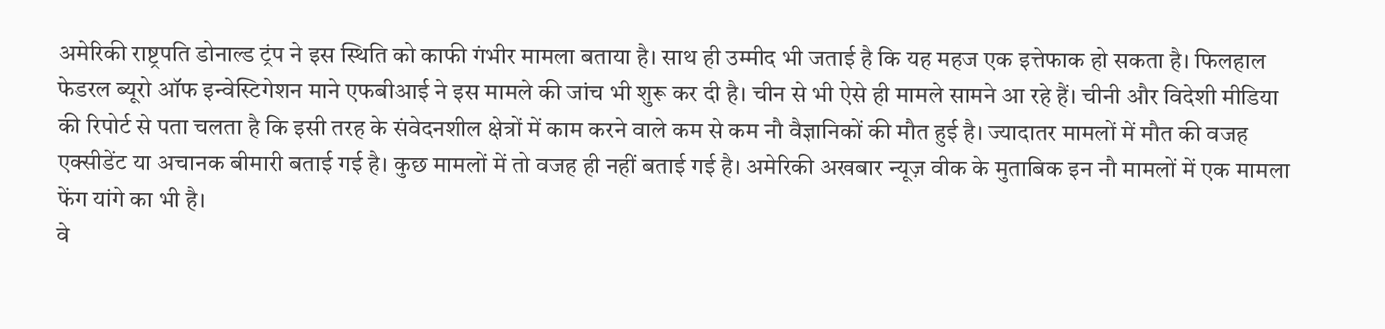अमेरिकी राष्ट्रपति डोनाल्ड ट्रंप ने इस स्थिति को काफी गंभीर मामला बताया है। साथ ही उम्मीद भी जताई है कि यह महज एक इत्तेफाक हो सकता है। फिलहाल फेडरल ब्यूरो ऑफ इन्वेस्टिगेशन माने एफबीआई ने इस मामले की जांच भी शुरू कर दी है। चीन से भी ऐसे ही मामले सामने आ रहे हैं। चीनी और विदेशी मीडिया की रिपोर्ट से पता चलता है कि इसी तरह के संवेदनशील क्षेत्रों में काम करने वाले कम से कम नौ वैज्ञानिकों की मौत हुई है। ज्यादातर मामलों में मौत की वजह एक्सीडेंट या अचानक बीमारी बताई गई है। कुछ मामलों में तो वजह ही नहीं बताई गई है। अमेरिकी अखबार न्यूज़ वीक के मुताबिक इन नौ मामलों में एक मामला फेंग यांगे का भी है।
वे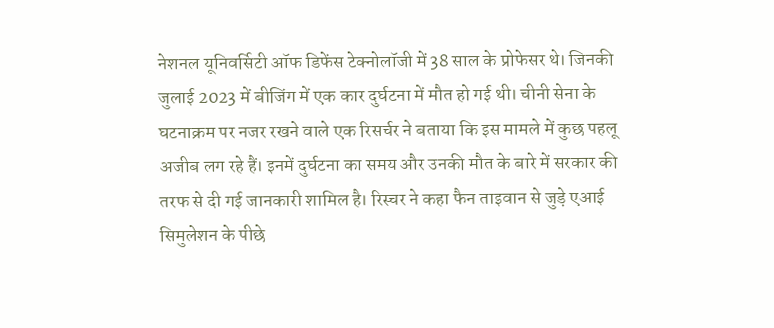नेशनल यूनिवर्सिटी ऑफ डिफेंस टेक्नोलॉजी में 38 साल के प्रोफेसर थे। जिनकी जुलाई 2023 में बीजिंग में एक कार दुर्घटना में मौत हो गई थी। चीनी सेना के घटनाक्रम पर नजर रखने वाले एक रिसर्चर ने बताया कि इस मामले में कुछ पहलू अजीब लग रहे हैं। इनमें दुर्घटना का समय और उनकी मौत के बारे में सरकार की तरफ से दी गई जानकारी शामिल है। रिस्चर ने कहा फैन ताइवान से जुड़े एआई सिमुलेशन के पीछे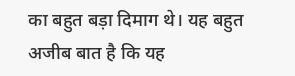का बहुत बड़ा दिमाग थे। यह बहुत अजीब बात है कि यह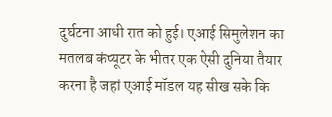दुर्घटना आधी रात को हुई। एआई सिमुलेशन का मतलब कंप्यूटर के भीतर एक ऐसी दुनिया तैयार करना है जहां एआई मॉडल यह सीख सके कि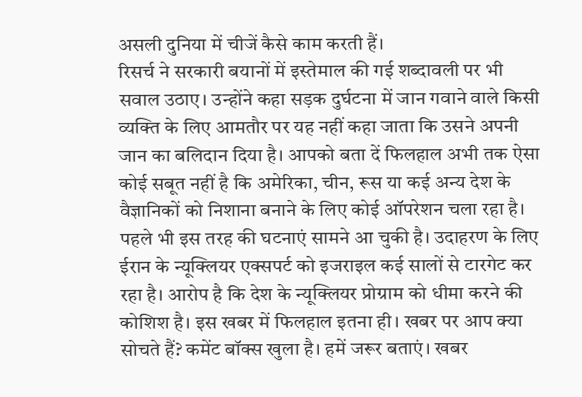असली दुनिया में चीजें कैसे काम करती हैं।
रिसर्च ने सरकारी बयानों में इस्तेमाल की गई शब्दावली पर भी सवाल उठाए। उन्होंने कहा सड़क दुर्घटना में जान गवाने वाले किसी व्यक्ति के लिए आमतौर पर यह नहीं कहा जाता कि उसने अपनी जान का बलिदान दिया है। आपको बता दें फिलहाल अभी तक ऐसा कोई सबूत नहीं है कि अमेरिका, चीन, रूस या कई अन्य देश के वैज्ञानिकों को निशाना बनाने के लिए कोई ऑपरेशन चला रहा है। पहले भी इस तरह की घटनाएं सामने आ चुकी है। उदाहरण के लिए ईरान के न्यूक्लियर एक्सपर्ट को इजराइल कई सालों से टारगेट कर रहा है। आरोप है कि देश के न्यूक्लियर प्रोग्राम को धीमा करने की कोशिश है। इस खबर में फिलहाल इतना ही। खबर पर आप क्या सोचते हैं? कमेंट बॉक्स खुला है। हमें जरूर बताएं। खबर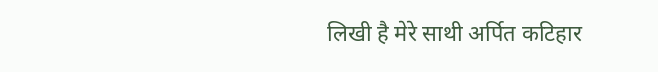लिखी है मेरे साथी अर्पित कटिहार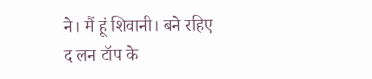ने। मैं हूं शिवानी। बने रहिए द लन टॉप के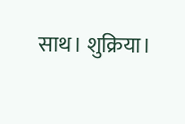साथ। शुक्रिया।